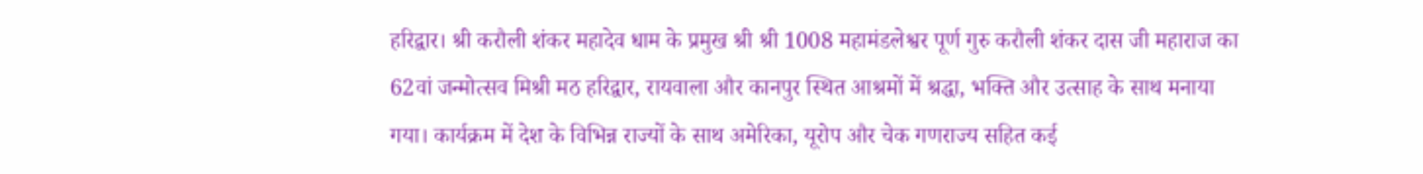हरिद्वार। श्री करौली शंकर महादेव धाम के प्रमुख श्री श्री 1008 महामंडलेश्वर पूर्ण गुरु करौली शंकर दास जी महाराज का 62वां जन्मोत्सव मिश्री मठ हरिद्वार, रायवाला और कानपुर स्थित आश्रमों में श्रद्धा, भक्ति और उत्साह के साथ मनाया गया। कार्यक्रम में देश के विभिन्न राज्यों के साथ अमेरिका, यूरोप और चेक गणराज्य सहित कई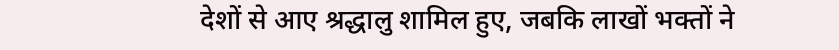देशों से आए श्रद्धालु शामिल हुए, जबकि लाखों भक्तों ने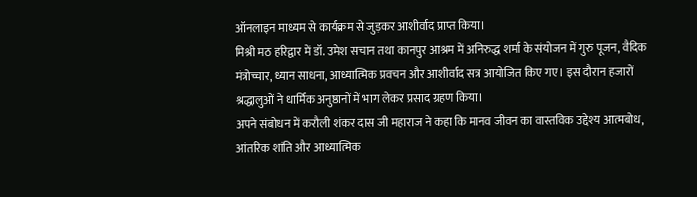ऑनलाइन माध्यम से कार्यक्रम से जुड़कर आशीर्वाद प्राप्त किया।
मिश्री मठ हरिद्वार में डॉ. उमेश सचान तथा कानपुर आश्रम में अनिरुद्ध शर्मा के संयोजन में गुरु पूजन, वैदिक मंत्रोच्चार, ध्यान साधना, आध्यात्मिक प्रवचन और आशीर्वाद सत्र आयोजित किए गए। इस दौरान हजारों श्रद्धालुओं ने धार्मिक अनुष्ठानों में भाग लेकर प्रसाद ग्रहण किया।
अपने संबोधन में करौली शंकर दास जी महाराज ने कहा कि मानव जीवन का वास्तविक उद्देश्य आत्मबोध, आंतरिक शांति और आध्यात्मिक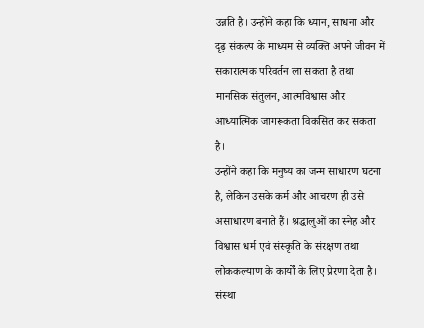उन्नति है। उन्होंने कहा कि ध्यान, साधना और दृढ़ संकल्प के माध्यम से व्यक्ति अपने जीवन में सकारात्मक परिवर्तन ला सकता है तथा मानसिक संतुलन, आत्मविश्वास और आध्यात्मिक जागरूकता विकसित कर सकता है।
उन्होंने कहा कि मनुष्य का जन्म साधारण घटना है, लेकिन उसके कर्म और आचरण ही उसे असाधारण बनाते हैं। श्रद्धालुओं का स्नेह और विश्वास धर्म एवं संस्कृति के संरक्षण तथा लोककल्याण के कार्यों के लिए प्रेरणा देता है।
संस्था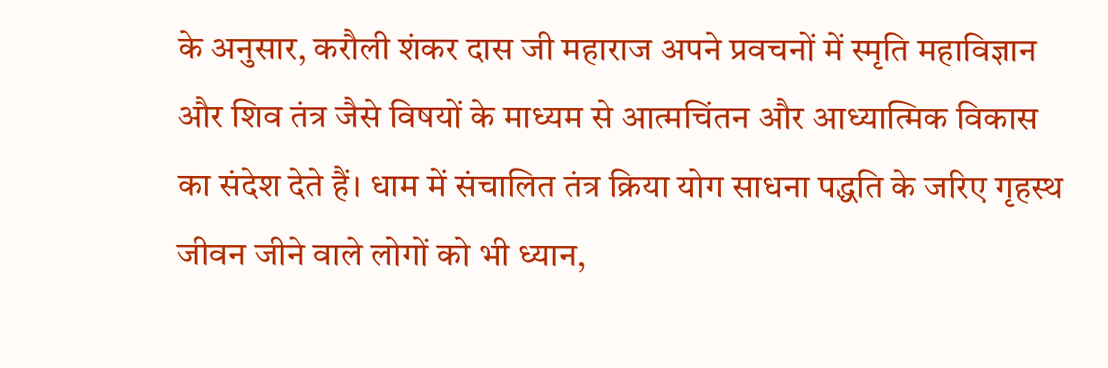के अनुसार, करौली शंकर दास जी महाराज अपने प्रवचनों में स्मृति महाविज्ञान और शिव तंत्र जैसे विषयों के माध्यम से आत्मचिंतन और आध्यात्मिक विकास का संदेश देते हैं। धाम में संचालित तंत्र क्रिया योग साधना पद्धति के जरिए गृहस्थ जीवन जीने वाले लोगों को भी ध्यान,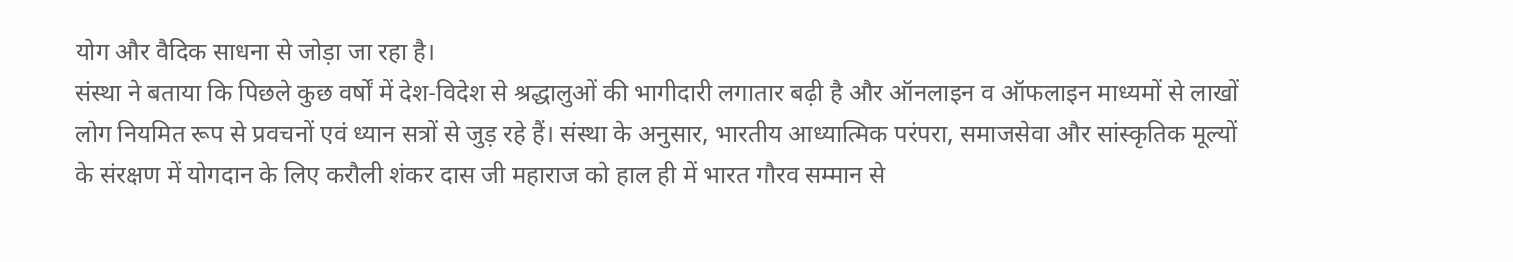योग और वैदिक साधना से जोड़ा जा रहा है।
संस्था ने बताया कि पिछले कुछ वर्षों में देश-विदेश से श्रद्धालुओं की भागीदारी लगातार बढ़ी है और ऑनलाइन व ऑफलाइन माध्यमों से लाखों लोग नियमित रूप से प्रवचनों एवं ध्यान सत्रों से जुड़ रहे हैं। संस्था के अनुसार, भारतीय आध्यात्मिक परंपरा, समाजसेवा और सांस्कृतिक मूल्यों के संरक्षण में योगदान के लिए करौली शंकर दास जी महाराज को हाल ही में भारत गौरव सम्मान से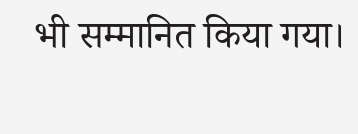भी सम्मानित किया गया।